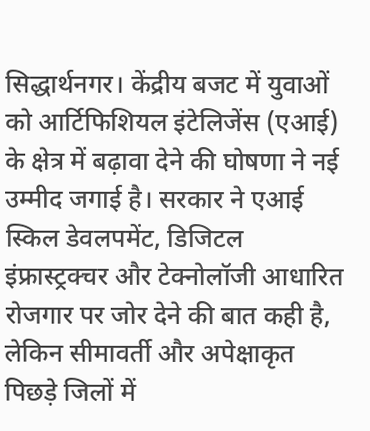सिद्धार्थनगर। केंद्रीय बजट में युवाओं को आर्टिफिशियल इंटेलिजेंस (एआई) के क्षेत्र में बढ़ावा देने की घोषणा ने नई उम्मीद जगाई है। सरकार ने एआई स्किल डेवलपमेंट, डिजिटल इंफ्रास्ट्रक्चर और टेक्नोलॉजी आधारित रोजगार पर जोर देने की बात कही है, लेकिन सीमावर्ती और अपेक्षाकृत पिछड़े जिलों में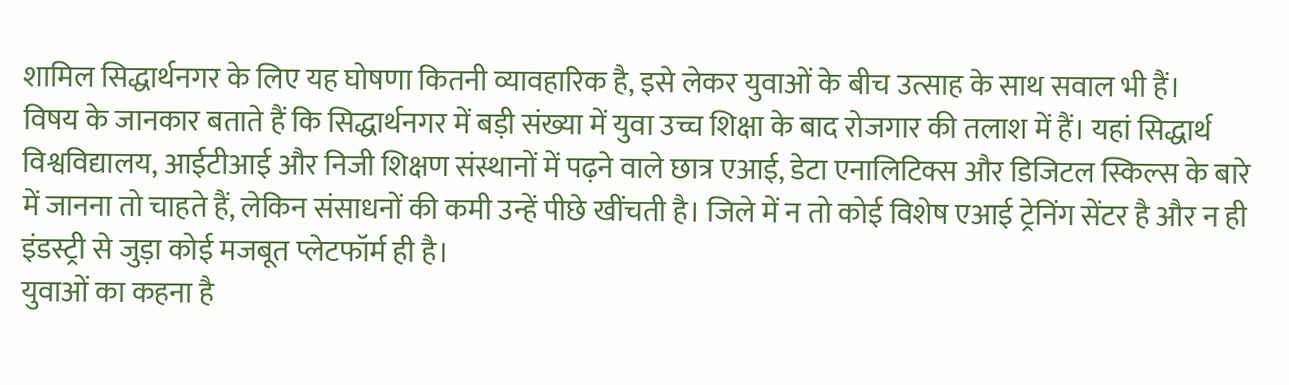शामिल सिद्धार्थनगर के लिए यह घोषणा कितनी व्यावहारिक है, इसे लेकर युवाओं के बीच उत्साह के साथ सवाल भी हैं।
विषय के जानकार बताते हैं कि सिद्धार्थनगर में बड़ी संख्या में युवा उच्च शिक्षा के बाद रोजगार की तलाश में हैं। यहां सिद्धार्थ विश्वविद्यालय, आईटीआई और निजी शिक्षण संस्थानों में पढ़ने वाले छात्र एआई, डेटा एनालिटिक्स और डिजिटल स्किल्स के बारे में जानना तो चाहते हैं, लेकिन संसाधनों की कमी उन्हें पीछे खींचती है। जिले में न तो कोई विशेष एआई ट्रेनिंग सेंटर है और न ही इंडस्ट्री से जुड़ा कोई मजबूत प्लेटफॉर्म ही है।
युवाओं का कहना है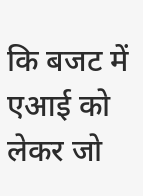कि बजट में एआई को लेकर जो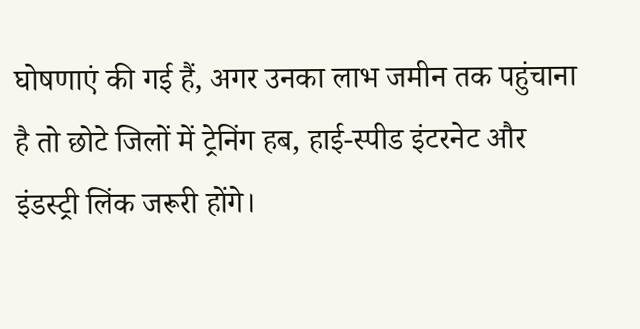घोषणाएं की गई हैं, अगर उनका लाभ जमीन तक पहुंचाना है तो छोटे जिलों में ट्रेनिंग हब, हाई-स्पीड इंटरनेट और इंडस्ट्री लिंक जरूरी होंगे।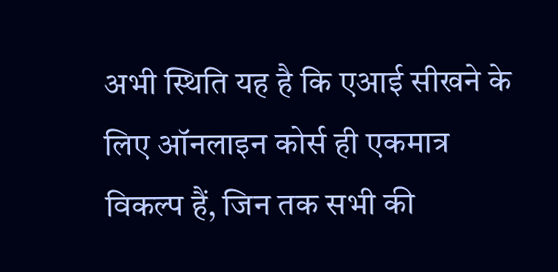अभी स्थिति यह है कि एआई सीखने के लिए ऑनलाइन कोर्स ही एकमात्र विकल्प हैं, जिन तक सभी की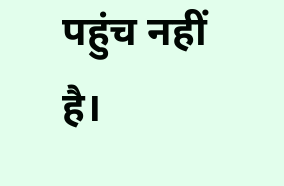पहुंच नहीं है।